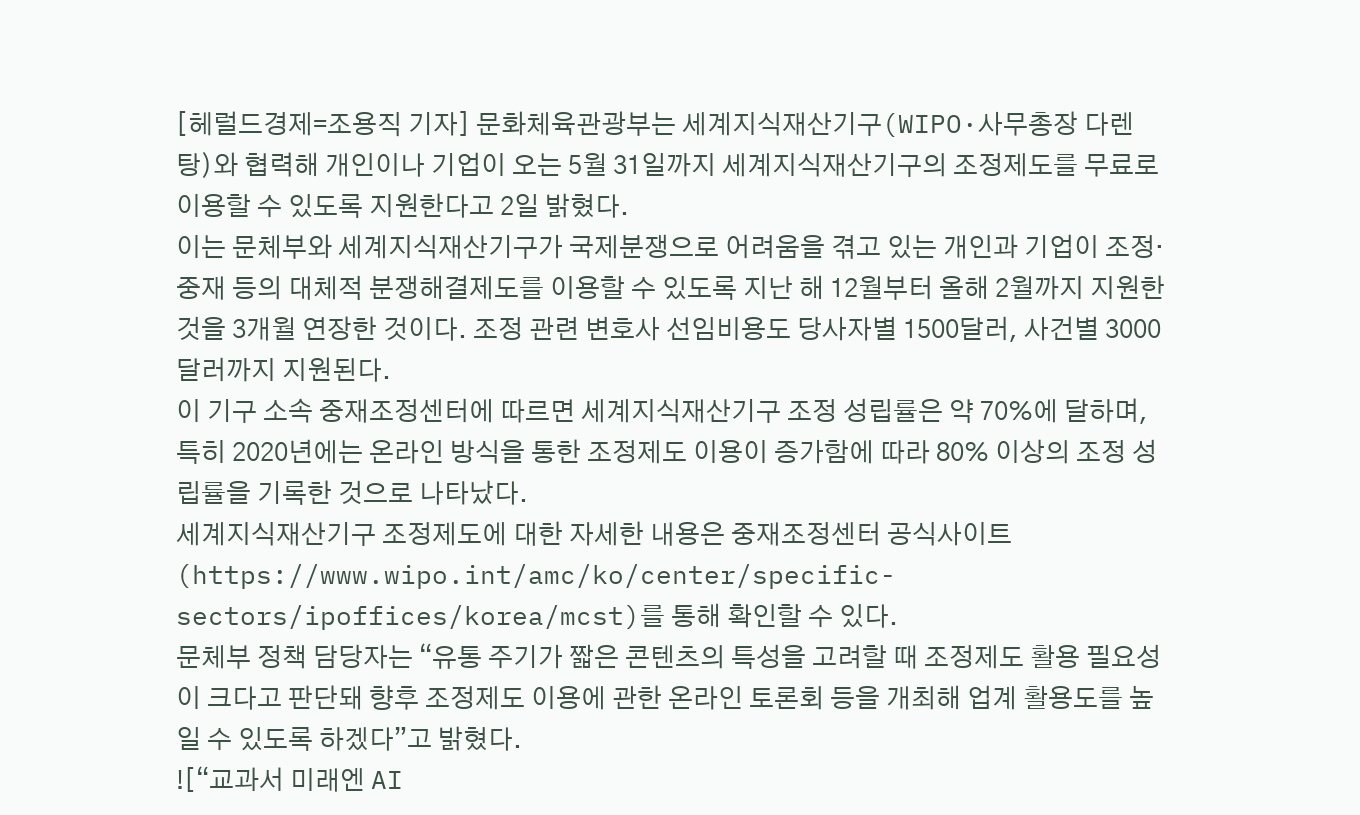[헤럴드경제=조용직 기자] 문화체육관광부는 세계지식재산기구(WIPO·사무총장 다렌 탕)와 협력해 개인이나 기업이 오는 5월 31일까지 세계지식재산기구의 조정제도를 무료로 이용할 수 있도록 지원한다고 2일 밝혔다.
이는 문체부와 세계지식재산기구가 국제분쟁으로 어려움을 겪고 있는 개인과 기업이 조정·중재 등의 대체적 분쟁해결제도를 이용할 수 있도록 지난 해 12월부터 올해 2월까지 지원한 것을 3개월 연장한 것이다. 조정 관련 변호사 선임비용도 당사자별 1500달러, 사건별 3000달러까지 지원된다.
이 기구 소속 중재조정센터에 따르면 세계지식재산기구 조정 성립률은 약 70%에 달하며, 특히 2020년에는 온라인 방식을 통한 조정제도 이용이 증가함에 따라 80% 이상의 조정 성립률을 기록한 것으로 나타났다.
세계지식재산기구 조정제도에 대한 자세한 내용은 중재조정센터 공식사이트(https://www.wipo.int/amc/ko/center/specific-sectors/ipoffices/korea/mcst)를 통해 확인할 수 있다.
문체부 정책 담당자는 “유통 주기가 짧은 콘텐츠의 특성을 고려할 때 조정제도 활용 필요성이 크다고 판단돼 향후 조정제도 이용에 관한 온라인 토론회 등을 개최해 업계 활용도를 높일 수 있도록 하겠다”고 밝혔다.
![“교과서 미래엔 AI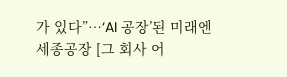가 있다”…‘AI 공장’된 미래엔 세종공장 [그 회사 어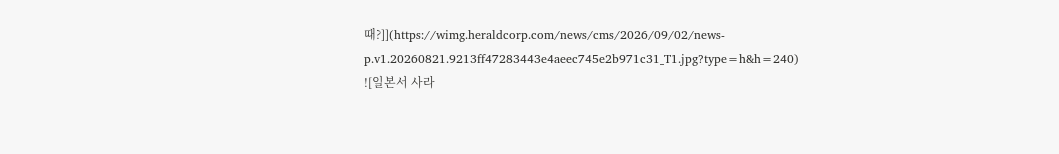때?]](https://wimg.heraldcorp.com/news/cms/2026/09/02/news-p.v1.20260821.9213ff47283443e4aeec745e2b971c31_T1.jpg?type=h&h=240)
![일본서 사라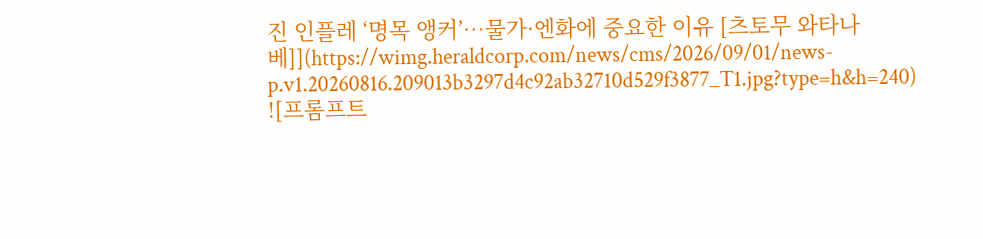진 인플레 ‘명목 앵커’…물가·엔화에 중요한 이유 [츠토무 와타나베]](https://wimg.heraldcorp.com/news/cms/2026/09/01/news-p.v1.20260816.209013b3297d4c92ab32710d529f3877_T1.jpg?type=h&h=240)
![프롬프트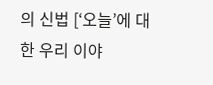의 신법 [‘오늘’에 대한 우리 이야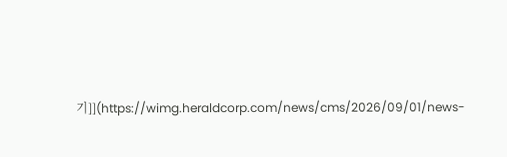기]](https://wimg.heraldcorp.com/news/cms/2026/09/01/news-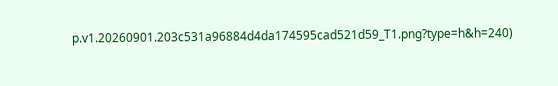p.v1.20260901.203c531a96884d4da174595cad521d59_T1.png?type=h&h=240)